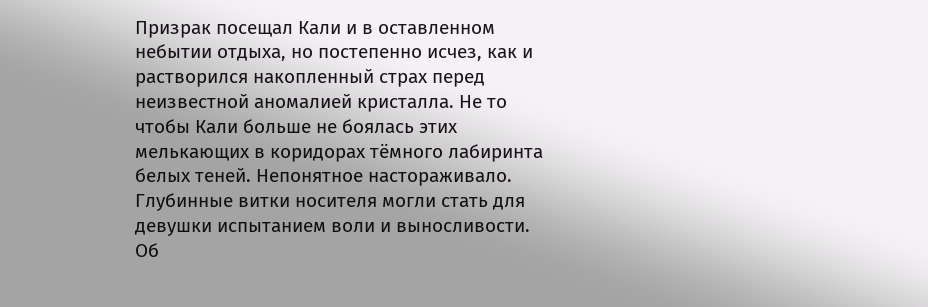Призрак посещал Кали и в оставленном небытии отдыха, но постепенно исчез, как и растворился накопленный страх перед неизвестной аномалией кристалла. Не то чтобы Кали больше не боялась этих мелькающих в коридорах тёмного лабиринта белых теней. Непонятное настораживало. Глубинные витки носителя могли стать для девушки испытанием воли и выносливости. Об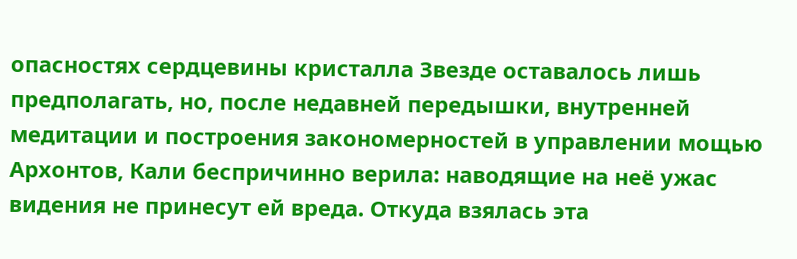опасностях сердцевины кристалла Звезде оставалось лишь предполагать, но, после недавней передышки, внутренней медитации и построения закономерностей в управлении мощью Архонтов, Кали беспричинно верила: наводящие на неё ужас видения не принесут ей вреда. Откуда взялась эта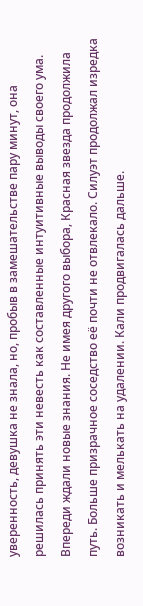уверенность, девушка не знала, но, пробыв в замешательстве пару минут, она решилась принять эти невесть как составленные интуитивные выводы своего ума.
Впереди ждали новые знания. Не имея другого выбора, Красная звезда продолжила путь. Больше призрачное соседство её почти не отвлекало. Силуэт продолжал изредка возникать и мелькать на удалении. Кали продвигалась дальше.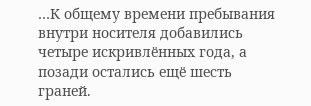…К общему времени пребывания внутри носителя добавились четыре искривлённых года, а позади остались ещё шесть граней.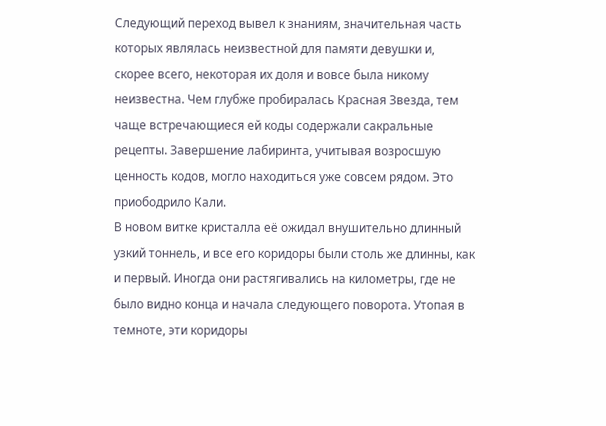Следующий переход вывел к знаниям, значительная часть которых являлась неизвестной для памяти девушки и, скорее всего, некоторая их доля и вовсе была никому неизвестна. Чем глубже пробиралась Красная Звезда, тем чаще встречающиеся ей коды содержали сакральные рецепты. Завершение лабиринта, учитывая возросшую ценность кодов, могло находиться уже совсем рядом. Это приободрило Кали.
В новом витке кристалла её ожидал внушительно длинный узкий тоннель, и все его коридоры были столь же длинны, как и первый. Иногда они растягивались на километры, где не было видно конца и начала следующего поворота. Утопая в темноте, эти коридоры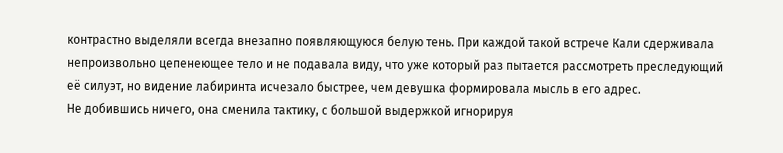контрастно выделяли всегда внезапно появляющуюся белую тень. При каждой такой встрече Кали сдерживала непроизвольно цепенеющее тело и не подавала виду, что уже который раз пытается рассмотреть преследующий её силуэт, но видение лабиринта исчезало быстрее, чем девушка формировала мысль в его адрес.
Не добившись ничего, она сменила тактику, с большой выдержкой игнорируя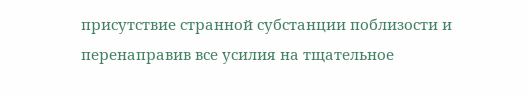присутствие странной субстанции поблизости и перенаправив все усилия на тщательное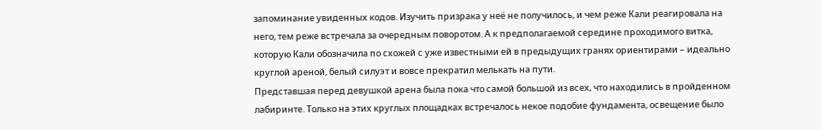запоминание увиденных кодов. Изучить призрака у неё не получилось, и чем реже Кали реагировала на него, тем реже встречала за очередным поворотом. А к предполагаемой середине проходимого витка, которую Кали обозначила по схожей с уже известными ей в предыдущих гранях ориентирами – идеально круглой ареной, белый силуэт и вовсе прекратил мелькать на пути.
Представшая перед девушкой арена была пока что самой большой из всех, что находились в пройденном лабиринте. Только на этих круглых площадках встречалось некое подобие фундамента, освещение было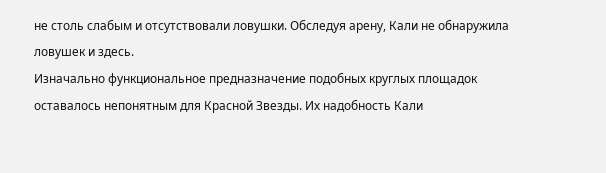не столь слабым и отсутствовали ловушки. Обследуя арену, Кали не обнаружила ловушек и здесь.
Изначально функциональное предназначение подобных круглых площадок оставалось непонятным для Красной Звезды. Их надобность Кали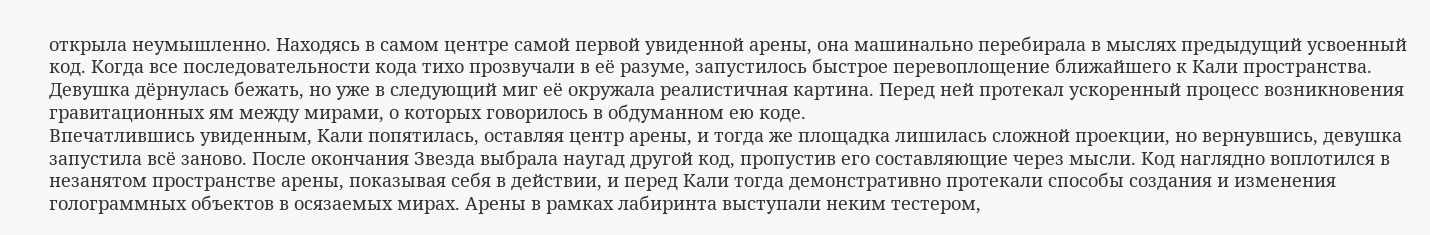открыла неумышленно. Находясь в самом центре самой первой увиденной арены, она машинально перебирала в мыслях предыдущий усвоенный код. Когда все последовательности кода тихо прозвучали в её разуме, запустилось быстрое перевоплощение ближайшего к Кали пространства. Девушка дёрнулась бежать, но уже в следующий миг её окружала реалистичная картина. Перед ней протекал ускоренный процесс возникновения гравитационных ям между мирами, о которых говорилось в обдуманном ею коде.
Впечатлившись увиденным, Кали попятилась, оставляя центр арены, и тогда же площадка лишилась сложной проекции, но вернувшись, девушка запустила всё заново. После окончания Звезда выбрала наугад другой код, пропустив его составляющие через мысли. Код наглядно воплотился в незанятом пространстве арены, показывая себя в действии, и перед Кали тогда демонстративно протекали способы создания и изменения голограммных объектов в осязаемых мирах. Арены в рамках лабиринта выступали неким тестером,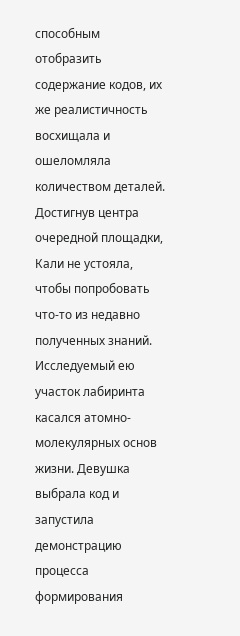способным отобразить содержание кодов, их же реалистичность восхищала и ошеломляла количеством деталей.
Достигнув центра очередной площадки, Кали не устояла, чтобы попробовать что-то из недавно полученных знаний. Исследуемый ею участок лабиринта касался атомно-молекулярных основ жизни. Девушка выбрала код и запустила демонстрацию процесса формирования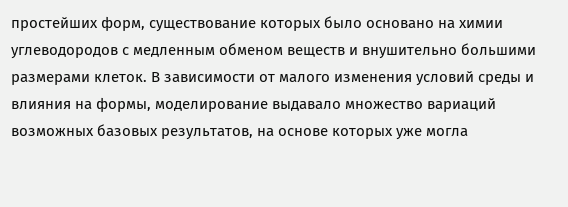простейших форм, существование которых было основано на химии углеводородов с медленным обменом веществ и внушительно большими размерами клеток. В зависимости от малого изменения условий среды и влияния на формы, моделирование выдавало множество вариаций возможных базовых результатов, на основе которых уже могла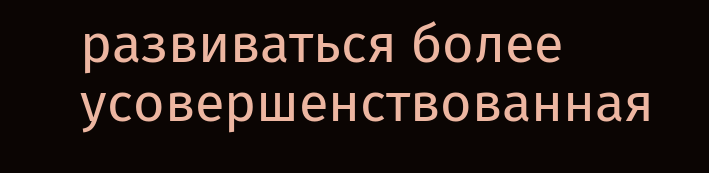развиваться более усовершенствованная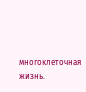многоклеточная жизнь.